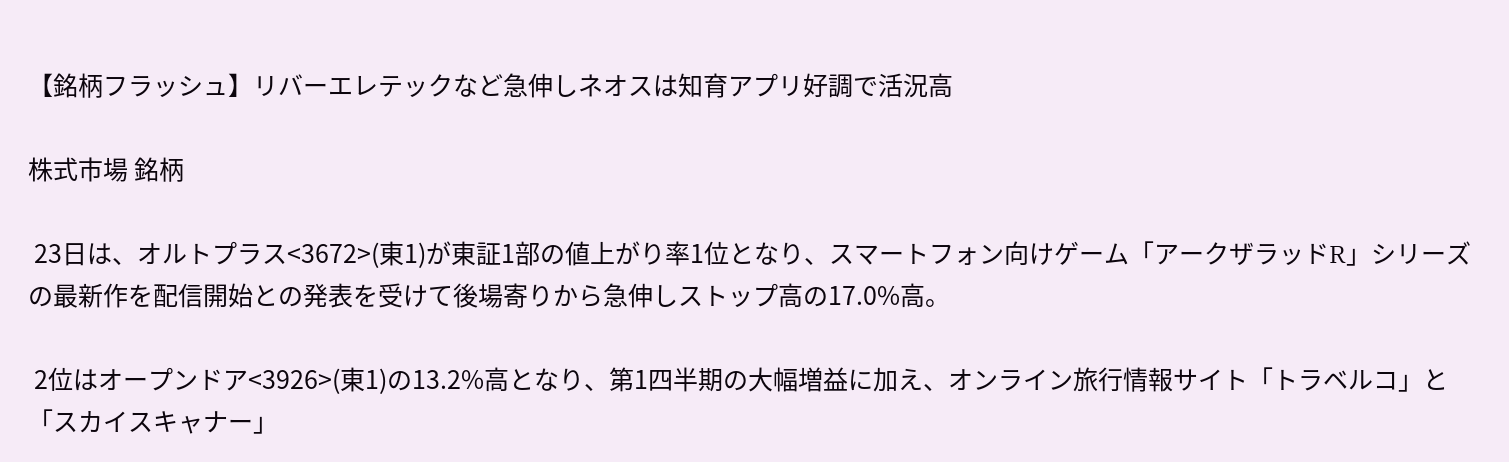【銘柄フラッシュ】リバーエレテックなど急伸しネオスは知育アプリ好調で活況高

株式市場 銘柄

 23日は、オルトプラス<3672>(東1)が東証1部の値上がり率1位となり、スマートフォン向けゲーム「アークザラッドR」シリーズの最新作を配信開始との発表を受けて後場寄りから急伸しストップ高の17.0%高。

 2位はオープンドア<3926>(東1)の13.2%高となり、第1四半期の大幅増益に加え、オンライン旅行情報サイト「トラベルコ」と「スカイスキャナー」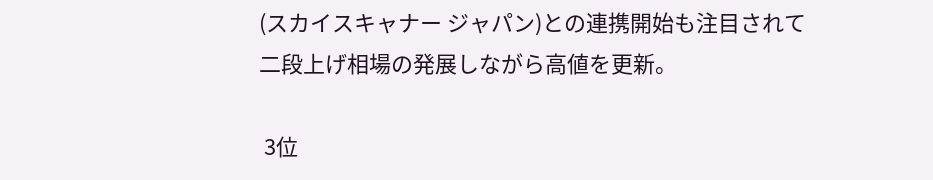(スカイスキャナー ジャパン)との連携開始も注目されて二段上げ相場の発展しながら高値を更新。

 3位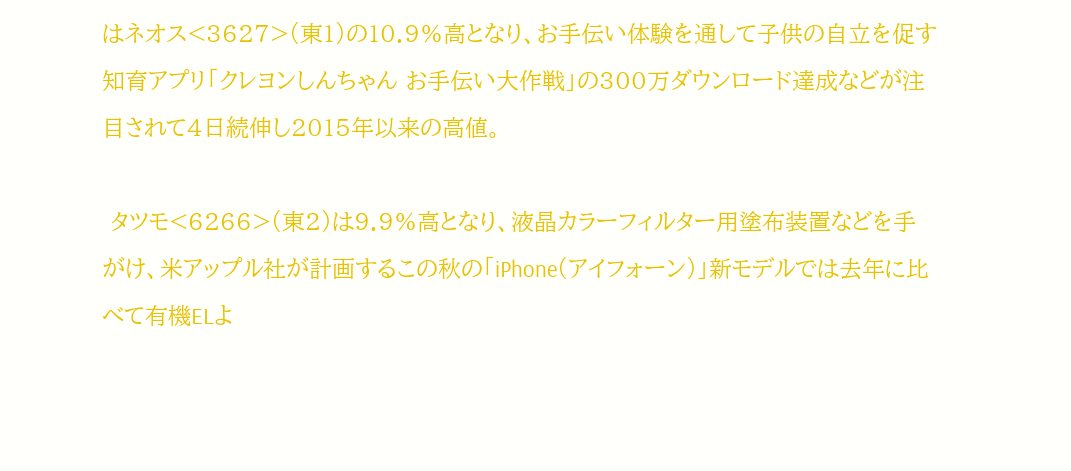はネオス<3627>(東1)の10.9%高となり、お手伝い体験を通して子供の自立を促す知育アプリ「クレヨンしんちゃん お手伝い大作戦」の300万ダウンロード達成などが注目されて4日続伸し2015年以来の高値。

 タツモ<6266>(東2)は9.9%高となり、液晶カラーフィルター用塗布装置などを手がけ、米アップル社が計画するこの秋の「iPhone(アイフォーン)」新モデルでは去年に比べて有機ELよ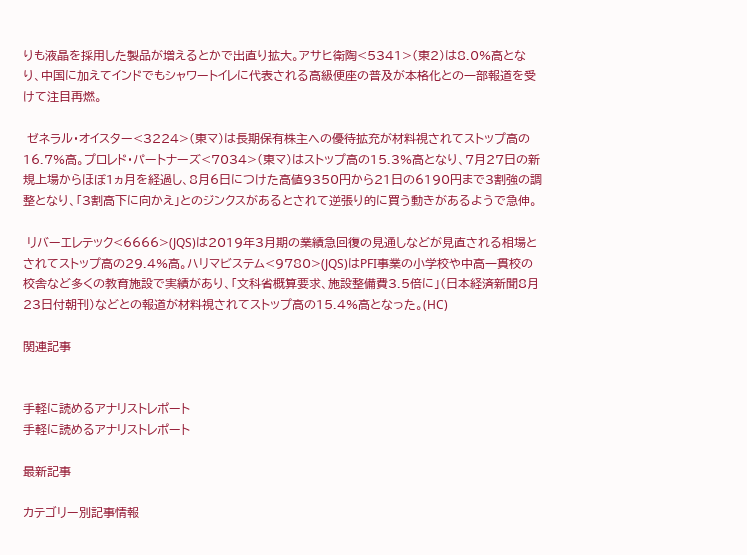りも液晶を採用した製品が増えるとかで出直り拡大。アサヒ衛陶<5341>(東2)は8.0%高となり、中国に加えてインドでもシャワートイレに代表される高級便座の普及が本格化との一部報道を受けて注目再燃。

 ゼネラル・オイスター<3224>(東マ)は長期保有株主への優待拡充が材料視されてストップ高の16.7%高。プロレド・パートナーズ<7034>(東マ)はストップ高の15.3%高となり、7月27日の新規上場からほぼ1ヵ月を経過し、8月6日につけた高値9350円から21日の6190円まで3割強の調整となり、「3割高下に向かえ」とのジンクスがあるとされて逆張り的に買う動きがあるようで急伸。

 リバーエレテック<6666>(JQS)は2019年3月期の業績急回復の見通しなどが見直される相場とされてストップ高の29.4%高。ハリマビステム<9780>(JQS)はPFI事業の小学校や中高一貫校の校舎など多くの教育施設で実績があり、「文科省概算要求、施設整備費3.5倍に」(日本経済新聞8月23日付朝刊)などとの報道が材料視されてストップ高の15.4%高となった。(HC)

関連記事


手軽に読めるアナリストレポート
手軽に読めるアナリストレポート

最新記事

カテゴリー別記事情報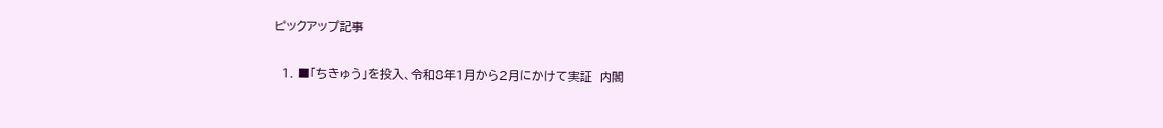ピックアップ記事

  1. ■「ちきゅう」を投入、令和8年1月から2月にかけて実証  内閣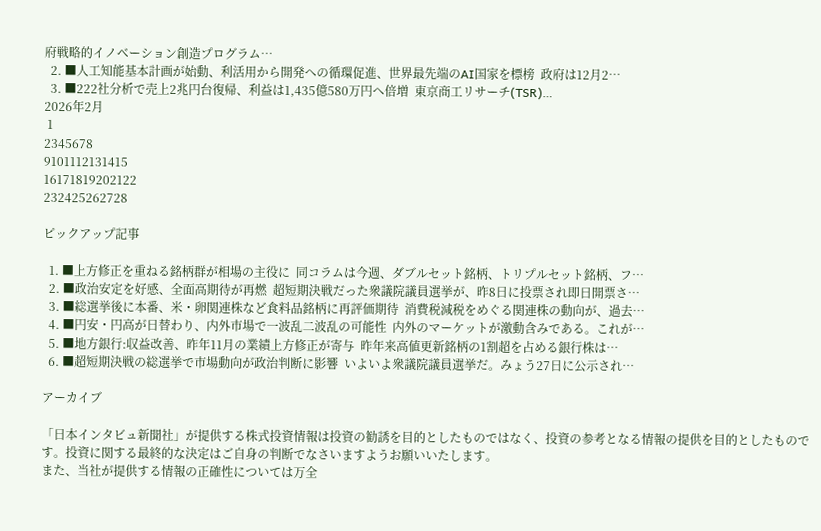府戦略的イノベーション創造プログラム…
  2. ■人工知能基本計画が始動、利活用から開発への循環促進、世界最先端のAI国家を標榜  政府は12月2…
  3. ■222社分析で売上2兆円台復帰、利益は1,435億580万円へ倍増  東京商工リサーチ(TSR)…
2026年2月
 1
2345678
9101112131415
16171819202122
232425262728

ピックアップ記事

  1. ■上方修正を重ねる銘柄群が相場の主役に  同コラムは今週、ダブルセット銘柄、トリプルセット銘柄、フ…
  2. ■政治安定を好感、全面高期待が再燃  超短期決戦だった衆議院議員選挙が、昨8日に投票され即日開票さ…
  3. ■総選挙後に本番、米・卵関連株など食料品銘柄に再評価期待  消費税減税をめぐる関連株の動向が、過去…
  4. ■円安・円高が日替わり、内外市場で一波乱二波乱の可能性  内外のマーケットが激動含みである。これが…
  5. ■地方銀行:収益改善、昨年11月の業績上方修正が寄与  昨年来高値更新銘柄の1割超を占める銀行株は…
  6. ■超短期決戦の総選挙で市場動向が政治判断に影響  いよいよ衆議院議員選挙だ。みょう27日に公示され…

アーカイブ

「日本インタビュ新聞社」が提供する株式投資情報は投資の勧誘を目的としたものではなく、投資の参考となる情報の提供を目的としたものです。投資に関する最終的な決定はご自身の判断でなさいますようお願いいたします。
また、当社が提供する情報の正確性については万全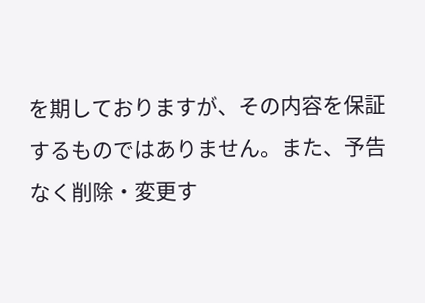を期しておりますが、その内容を保証するものではありません。また、予告なく削除・変更す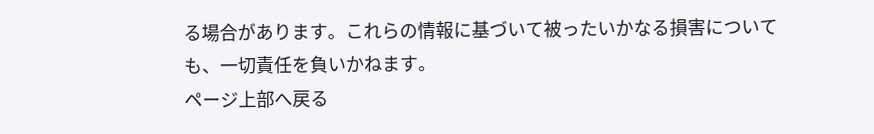る場合があります。これらの情報に基づいて被ったいかなる損害についても、一切責任を負いかねます。
ページ上部へ戻る